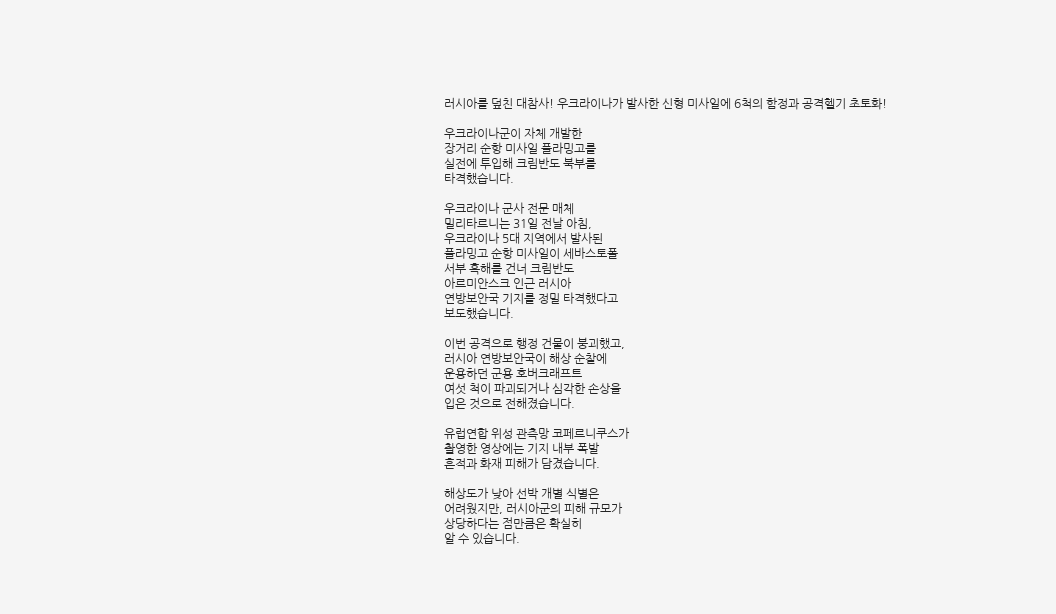러시아를 덮친 대참사! 우크라이나가 발사한 신형 미사일에 6척의 함정과 공격헬기 초토화!

우크라이나군이 자체 개발한
장거리 순항 미사일 플라밍고를
실전에 투입해 크림반도 북부를
타격했습니다.

우크라이나 군사 전문 매체
밀리타르니는 31일 전날 아침,
우크라이나 5대 지역에서 발사된
플라밍고 순항 미사일이 세바스토폴
서부 흑해를 건너 크림반도
아르미안스크 인근 러시아
연방보안국 기지를 정밀 타격했다고
보도했습니다.

이번 공격으로 행정 건물이 붕괴했고,
러시아 연방보안국이 해상 순찰에
운용하던 군용 호버크래프트
여섯 척이 파괴되거나 심각한 손상을
입은 것으로 전해졌습니다.

유럽연합 위성 관측망 코페르니쿠스가
촬영한 영상에는 기지 내부 폭발
흔적과 화재 피해가 담겼습니다.

해상도가 낮아 선박 개별 식별은
어려웠지만, 러시아군의 피해 규모가
상당하다는 점만큼은 확실히
알 수 있습니다.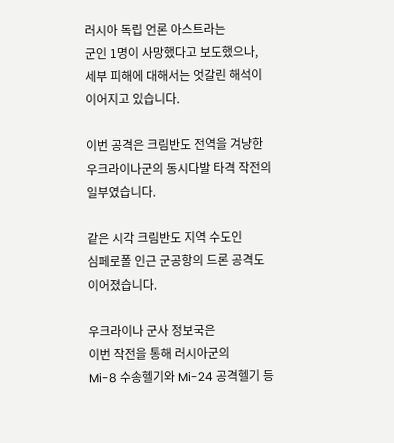러시아 독립 언론 아스트라는
군인 1명이 사망했다고 보도했으나,
세부 피해에 대해서는 엇갈린 해석이
이어지고 있습니다.

이번 공격은 크림반도 전역을 겨냥한
우크라이나군의 동시다발 타격 작전의
일부였습니다.

같은 시각 크림반도 지역 수도인
심페로폴 인근 군공항의 드론 공격도
이어졌습니다.

우크라이나 군사 정보국은
이번 작전을 통해 러시아군의
Mi-8 수송헬기와 Mi-24 공격헬기 등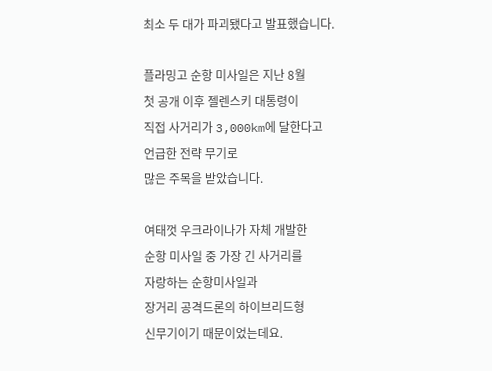최소 두 대가 파괴됐다고 발표했습니다.

플라밍고 순항 미사일은 지난 8월
첫 공개 이후 젤렌스키 대통령이
직접 사거리가 3,000km에 달한다고
언급한 전략 무기로
많은 주목을 받았습니다.

여태껏 우크라이나가 자체 개발한
순항 미사일 중 가장 긴 사거리를
자랑하는 순항미사일과
장거리 공격드론의 하이브리드형
신무기이기 때문이었는데요.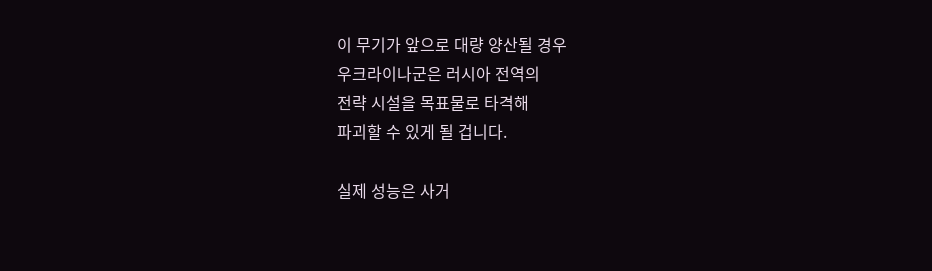이 무기가 앞으로 대량 양산될 경우
우크라이나군은 러시아 전역의
전략 시설을 목표물로 타격해
파괴할 수 있게 될 겁니다.

실제 성능은 사거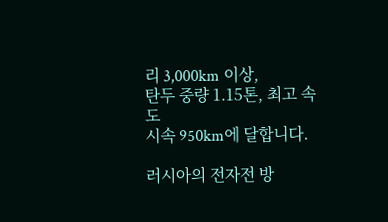리 3,000km 이상,
탄두 중량 1.15톤, 최고 속도
시속 950km에 달합니다.

러시아의 전자전 방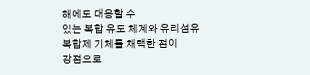해에도 대응할 수
있는 복합 유도 체계와 유리섬유
복합제 기체를 채택한 점이
강점으로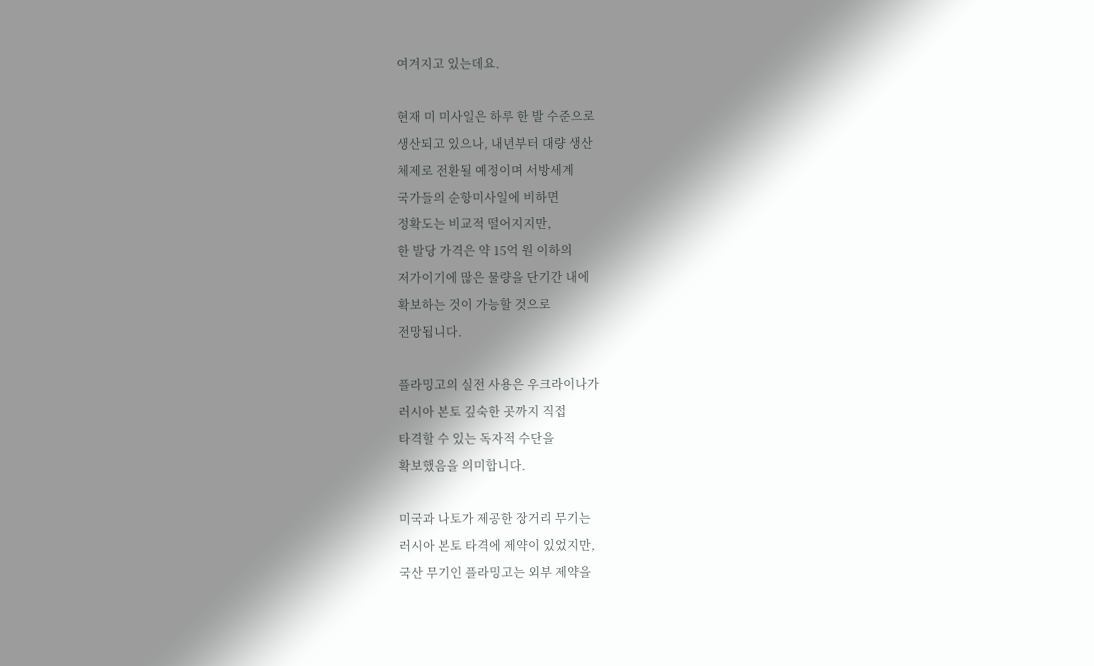여겨지고 있는데요.

현재 미 미사일은 하루 한 발 수준으로
생산되고 있으나, 내년부터 대량 생산
체제로 전환될 예정이며 서방세계
국가들의 순항미사일에 비하면
정확도는 비교적 떨어지지만,
한 발당 가격은 약 15억 원 이하의
저가이기에 많은 물량을 단기간 내에
확보하는 것이 가능할 것으로
전망됩니다.

플라밍고의 실전 사용은 우크라이나가
러시아 본토 깊숙한 곳까지 직접
타격할 수 있는 독자적 수단을
확보했음을 의미합니다.

미국과 나토가 제공한 장거리 무기는
러시아 본토 타격에 제약이 있었지만,
국산 무기인 플라밍고는 외부 제약을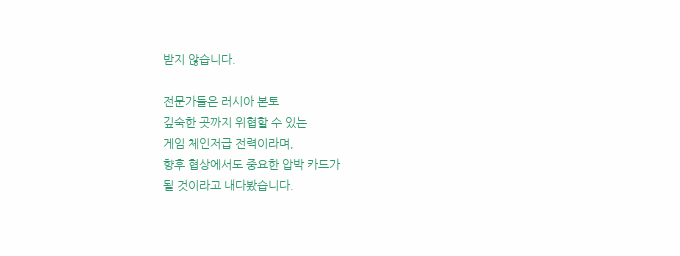받지 않습니다.

전문가들은 러시아 본토
깊숙한 곳까지 위협할 수 있는
게임 체인저급 전력이라며,
향후 협상에서도 중요한 압박 카드가
될 것이라고 내다봤습니다.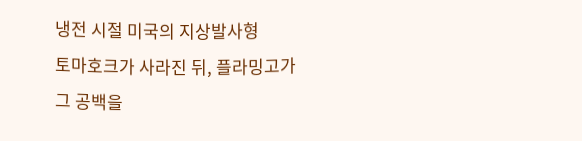냉전 시절 미국의 지상발사형
토마호크가 사라진 뒤, 플라밍고가
그 공백을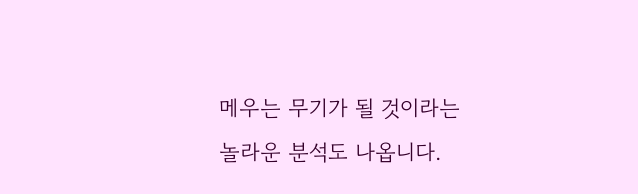메우는 무기가 될 것이라는
놀라운 분석도 나옵니다.